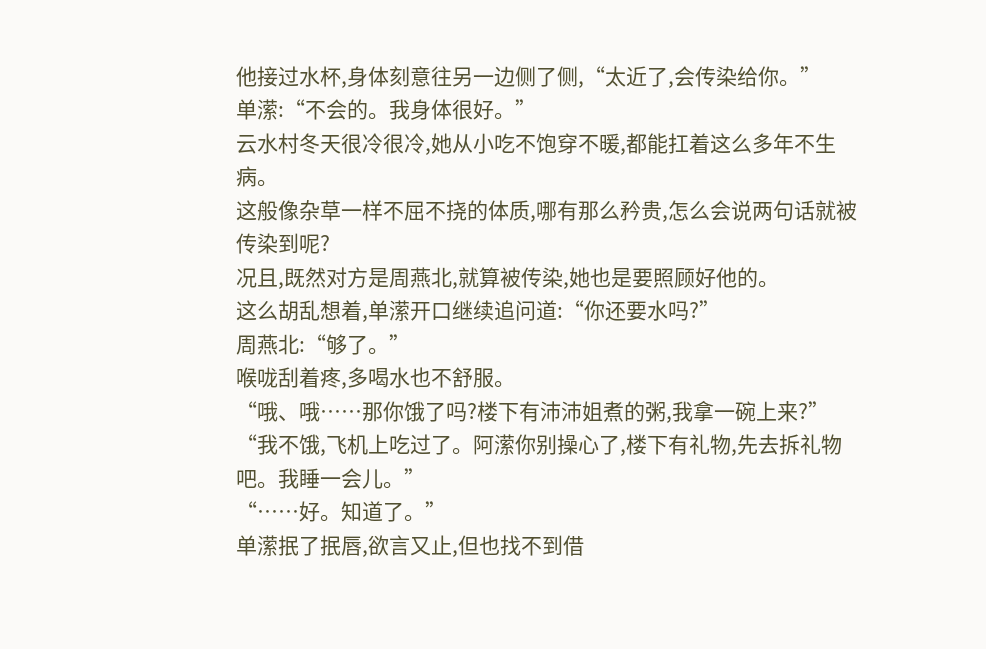他接过水杯,身体刻意往另一边侧了侧,“太近了,会传染给你。”
单潆:“不会的。我身体很好。”
云水村冬天很冷很冷,她从小吃不饱穿不暖,都能扛着这么多年不生病。
这般像杂草一样不屈不挠的体质,哪有那么矜贵,怎么会说两句话就被传染到呢?
况且,既然对方是周燕北,就算被传染,她也是要照顾好他的。
这么胡乱想着,单潆开口继续追问道:“你还要水吗?”
周燕北:“够了。”
喉咙刮着疼,多喝水也不舒服。
“哦、哦……那你饿了吗?楼下有沛沛姐煮的粥,我拿一碗上来?”
“我不饿,飞机上吃过了。阿潆你别操心了,楼下有礼物,先去拆礼物吧。我睡一会儿。”
“……好。知道了。”
单潆抿了抿唇,欲言又止,但也找不到借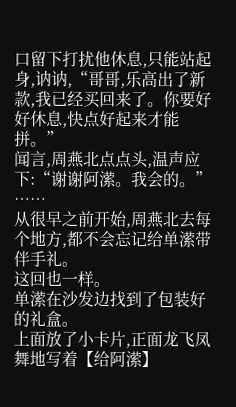口留下打扰他休息,只能站起身,讷讷,“哥哥,乐高出了新款,我已经买回来了。你要好好休息,快点好起来才能拼。”
闻言,周燕北点点头,温声应下:“谢谢阿潆。我会的。”
……
从很早之前开始,周燕北去每个地方,都不会忘记给单潆带伴手礼。
这回也一样。
单潆在沙发边找到了包装好的礼盒。
上面放了小卡片,正面龙飞凤舞地写着【给阿潆】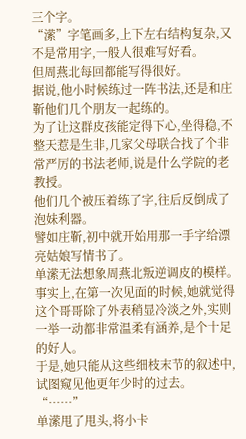三个字。
“潆”字笔画多,上下左右结构复杂,又不是常用字,一般人很难写好看。
但周燕北每回都能写得很好。
据说,他小时候练过一阵书法,还是和庄靳他们几个朋友一起练的。
为了让这群皮孩能定得下心,坐得稳,不整天惹是生非,几家父母联合找了个非常严厉的书法老师,说是什么学院的老教授。
他们几个被压着练了字,往后反倒成了泡妹利器。
譬如庄靳,初中就开始用那一手字给漂亮姑娘写情书了。
单潆无法想象周燕北叛逆调皮的模样。
事实上,在第一次见面的时候,她就觉得这个哥哥除了外表稍显冷淡之外,实则一举一动都非常温柔有涵养,是个十足的好人。
于是,她只能从这些细枝末节的叙述中,试图窥见他更年少时的过去。
“……”
单潆甩了甩头,将小卡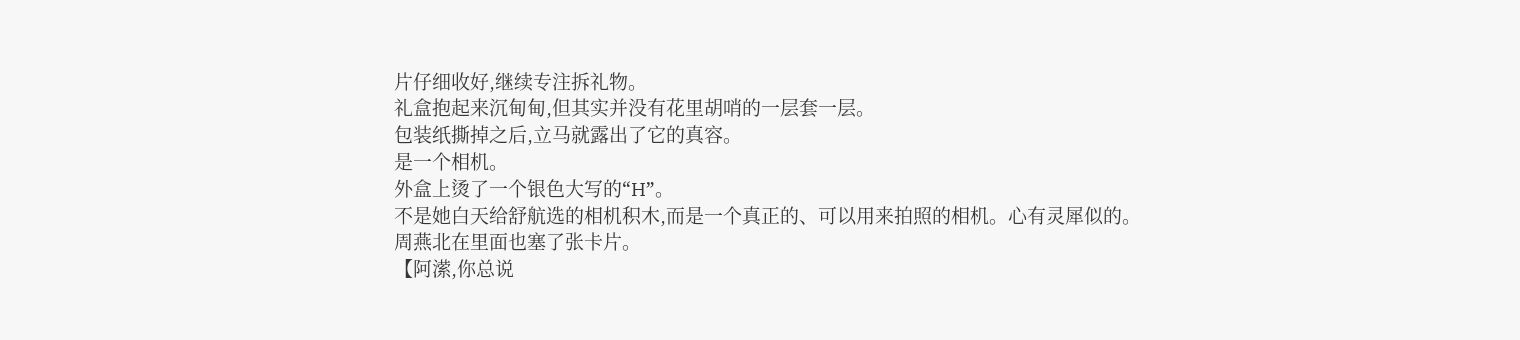片仔细收好,继续专注拆礼物。
礼盒抱起来沉甸甸,但其实并没有花里胡哨的一层套一层。
包装纸撕掉之后,立马就露出了它的真容。
是一个相机。
外盒上烫了一个银色大写的“H”。
不是她白天给舒航选的相机积木,而是一个真正的、可以用来拍照的相机。心有灵犀似的。
周燕北在里面也塞了张卡片。
【阿潆,你总说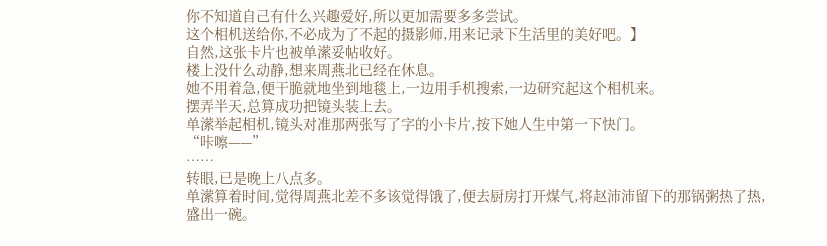你不知道自己有什么兴趣爱好,所以更加需要多多尝试。
这个相机送给你,不必成为了不起的摄影师,用来记录下生活里的美好吧。】
自然,这张卡片也被单潆妥帖收好。
楼上没什么动静,想来周燕北已经在休息。
她不用着急,便干脆就地坐到地毯上,一边用手机搜索,一边研究起这个相机来。
摆弄半天,总算成功把镜头装上去。
单潆举起相机,镜头对准那两张写了字的小卡片,按下她人生中第一下快门。
“咔嚓——”
……
转眼,已是晚上八点多。
单潆算着时间,觉得周燕北差不多该觉得饿了,便去厨房打开煤气,将赵沛沛留下的那锅粥热了热,盛出一碗。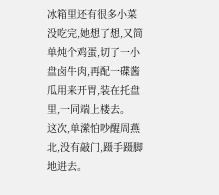冰箱里还有很多小菜没吃完,她想了想,又简单炖个鸡蛋,切了一小盘卤牛肉,再配一碟酱瓜用来开胃,装在托盘里,一同端上楼去。
这次,单潆怕吵醒周燕北,没有敲门,蹑手蹑脚地进去。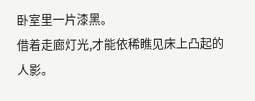卧室里一片漆黑。
借着走廊灯光,才能依稀瞧见床上凸起的人影。